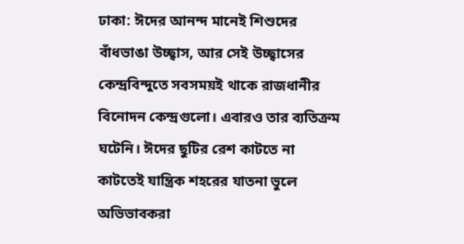ঢাকা: ঈদের আনন্দ মানেই শিশুদের বাঁধভাঙা উচ্ছ্বাস, আর সেই উচ্ছ্বাসের কেন্দ্রবিন্দুতে সবসময়ই থাকে রাজধানীর বিনোদন কেন্দ্রগুলো। এবারও তার ব্যতিক্রম ঘটেনি। ঈদের ছুটির রেশ কাটতে না কাটতেই যান্ত্রিক শহরের যাতনা ভুলে অভিভাবকরা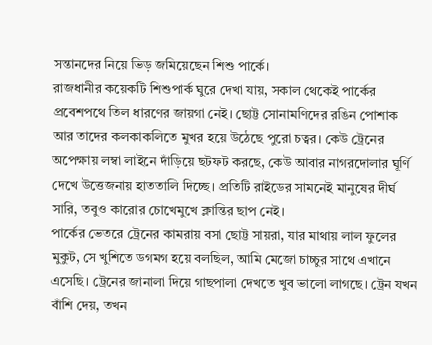সন্তানদের নিয়ে ভিড় জমিয়েছেন শিশু পার্কে।
রাজধানীর কয়েকটি শিশুপার্ক ঘুরে দেখা যায়, সকাল থেকেই পার্কের প্রবেশপথে তিল ধারণের জায়গা নেই। ছোট্ট সোনামণিদের রঙিন পোশাক আর তাদের কলকাকলিতে মুখর হয়ে উঠেছে পুরো চত্বর। কেউ ট্রেনের অপেক্ষায় লম্বা লাইনে দাঁড়িয়ে ছটফট করছে, কেউ আবার নাগরদোলার ঘূর্ণি দেখে উত্তেজনায় হাততালি দিচ্ছে। প্রতিটি রাইডের সামনেই মানুষের দীর্ঘ সারি, তবুও কারোর চোখেমুখে ক্লান্তির ছাপ নেই।
পার্কের ভেতরে ট্রেনের কামরায় বসা ছোট্ট সায়রা, যার মাথায় লাল ফুলের মুকুট, সে খুশিতে ডগমগ হয়ে বলছিল, আমি মেজো চাচ্চুর সাথে এখানে এসেছি। ট্রেনের জানালা দিয়ে গাছপালা দেখতে খুব ভালো লাগছে। ট্রেন যখন বাঁশি দেয়, তখন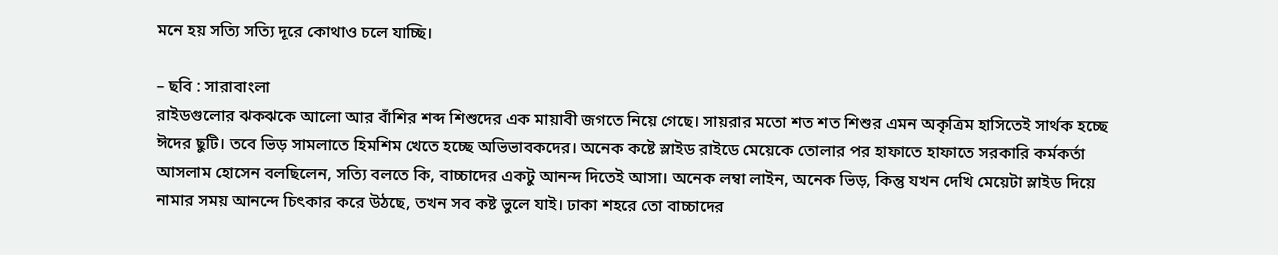মনে হয় সত্যি সত্যি দূরে কোথাও চলে যাচ্ছি।

– ছবি : সারাবাংলা
রাইডগুলোর ঝকঝকে আলো আর বাঁশির শব্দ শিশুদের এক মায়াবী জগতে নিয়ে গেছে। সায়রার মতো শত শত শিশুর এমন অকৃত্রিম হাসিতেই সার্থক হচ্ছে ঈদের ছুটি। তবে ভিড় সামলাতে হিমশিম খেতে হচ্ছে অভিভাবকদের। অনেক কষ্টে স্লাইড রাইডে মেয়েকে তোলার পর হাফাতে হাফাতে সরকারি কর্মকর্তা আসলাম হোসেন বলছিলেন, সত্যি বলতে কি, বাচ্চাদের একটু আনন্দ দিতেই আসা। অনেক লম্বা লাইন, অনেক ভিড়, কিন্তু যখন দেখি মেয়েটা স্লাইড দিয়ে নামার সময় আনন্দে চিৎকার করে উঠছে, তখন সব কষ্ট ভুলে যাই। ঢাকা শহরে তো বাচ্চাদের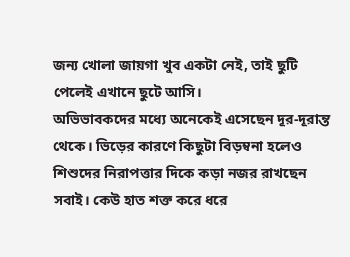জন্য খোলা জায়গা খুব একটা নেই, তাই ছুটি পেলেই এখানে ছুটে আসি।
অভিভাবকদের মধ্যে অনেকেই এসেছেন দূর-দূরান্ত থেকে। ভিড়ের কারণে কিছুটা বিড়ম্বনা হলেও শিশুদের নিরাপত্তার দিকে কড়া নজর রাখছেন সবাই। কেউ হাত শক্ত করে ধরে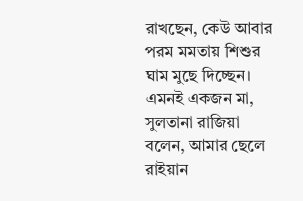রাখছেন, কেউ আবার পরম মমতায় শিশুর ঘাম মুছে দিচ্ছেন। এমনই একজন মা, সুলতানা রাজিয়া বলেন, আমার ছেলে রাইয়ান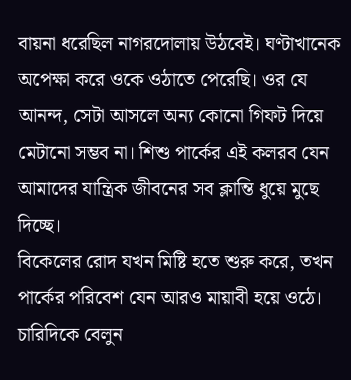বায়না ধরেছিল নাগরদোলায় উঠবেই। ঘণ্টাখানেক অপেক্ষা করে ওকে ওঠাতে পেরেছি। ওর যে আনন্দ, সেটা আসলে অন্য কোনো গিফট দিয়ে মেটানো সম্ভব না। শিশু পার্কের এই কলরব যেন আমাদের যান্ত্রিক জীবনের সব ক্লান্তি ধুয়ে মুছে দিচ্ছে।
বিকেলের রোদ যখন মিষ্টি হতে শুরু করে, তখন পার্কের পরিবেশ যেন আরও মায়াবী হয়ে ওঠে। চারিদিকে বেলুন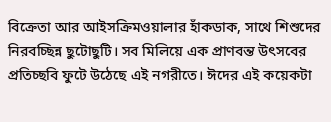বিক্রেতা আর আইসক্রিমওয়ালার হাঁকডাক, সাথে শিশুদের নিরবচ্ছিন্ন ছুটোছুটি। সব মিলিয়ে এক প্রাণবন্ত উৎসবের প্রতিচ্ছবি ফুটে উঠেছে এই নগরীতে। ঈদের এই কয়েকটা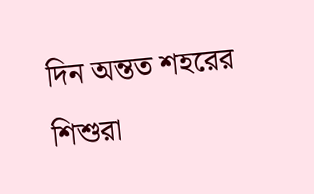দিন অন্তত শহরের শিশুরা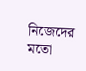নিজেদের মতো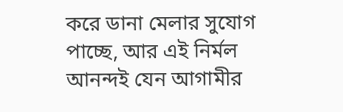করে ডানা মেলার সুযোগ পাচ্ছে, আর এই নির্মল আনন্দই যেন আগামীর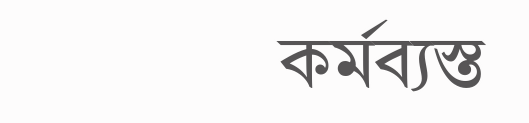কর্মব্যস্ত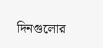দিনগুলোর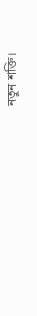নতুন শক্তি।